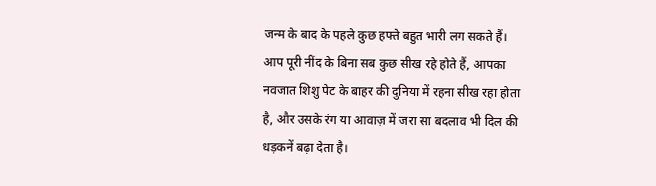जन्म के बाद के पहले कुछ हफ्ते बहुत भारी लग सकते हैं। आप पूरी नींद के बिना सब कुछ सीख रहे होते हैं, आपका नवजात शिशु पेट के बाहर की दुनिया में रहना सीख रहा होता है, और उसके रंग या आवाज़ में जरा सा बदलाव भी दिल की धड़कनें बढ़ा देता है।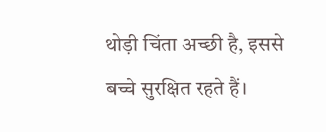थोड़ी चिंता अच्छी है, इससे बच्चे सुरक्षित रहते हैं।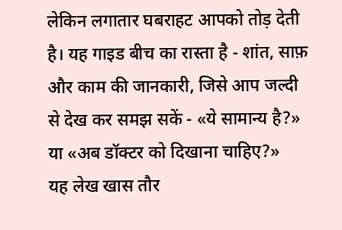लेकिन लगातार घबराहट आपको तोड़ देती है। यह गाइड बीच का रास्ता है - शांत, साफ़ और काम की जानकारी, जिसे आप जल्दी से देख कर समझ सकें - «ये सामान्य है?» या «अब डॉक्टर को दिखाना चाहिए?»
यह लेख खास तौर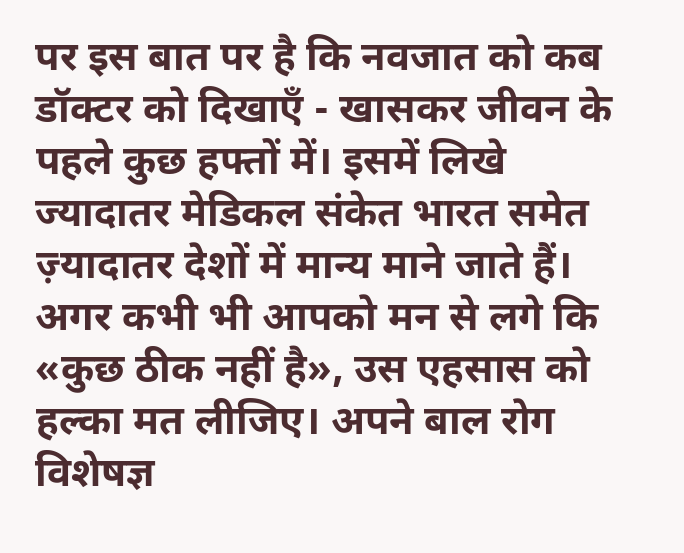पर इस बात पर है कि नवजात को कब डॉक्टर को दिखाएँ - खासकर जीवन के पहले कुछ हफ्तों में। इसमें लिखे ज्यादातर मेडिकल संकेत भारत समेत ज़्यादातर देशों में मान्य माने जाते हैं।
अगर कभी भी आपको मन से लगे कि «कुछ ठीक नहीं है», उस एहसास को हल्का मत लीजिए। अपने बाल रोग विशेषज्ञ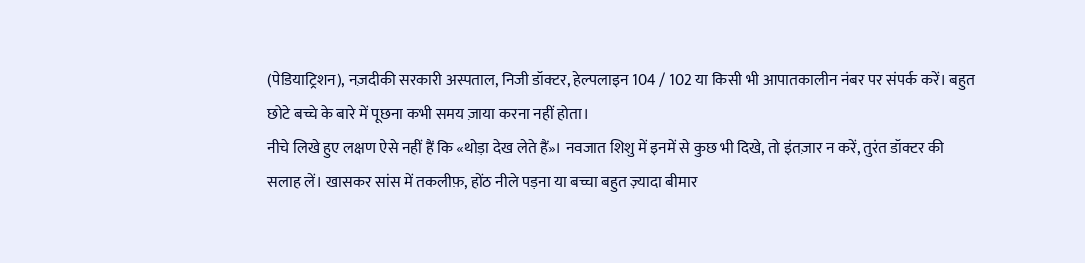(पेडियाट्रिशन), नज़दीकी सरकारी अस्पताल, निजी डॉक्टर, हेल्पलाइन 104 / 102 या किसी भी आपातकालीन नंबर पर संपर्क करें। बहुत छोटे बच्चे के बारे में पूछना कभी समय ज़ाया करना नहीं होता।
नीचे लिखे हुए लक्षण ऐसे नहीं हैं कि «थोड़ा देख लेते हैं»। नवजात शिशु में इनमें से कुछ भी दिखे, तो इंतज़ार न करें, तुरंत डॉक्टर की सलाह लें। खासकर सांस में तकलीफ़, होंठ नीले पड़ना या बच्चा बहुत ज़्यादा बीमार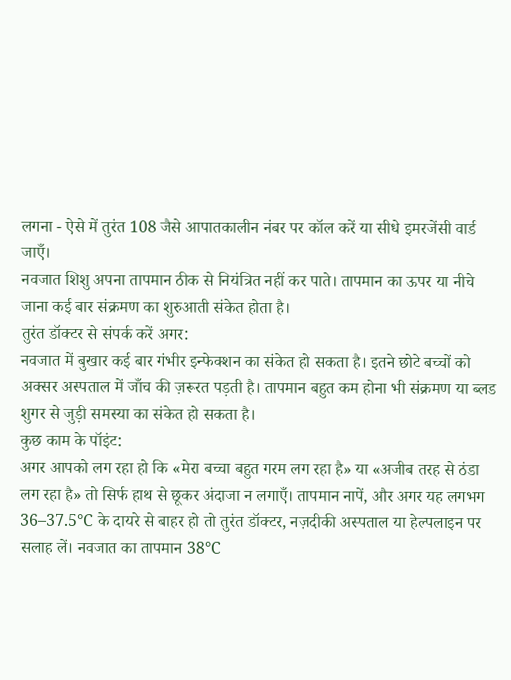लगना - ऐसे में तुरंत 108 जैसे आपातकालीन नंबर पर कॉल करें या सीधे इमरजेंसी वार्ड जाएँ।
नवजात शिशु अपना तापमान ठीक से नियंत्रित नहीं कर पाते। तापमान का ऊपर या नीचे जाना कई बार संक्रमण का शुरुआती संकेत होता है।
तुरंत डॉक्टर से संपर्क करें अगर:
नवजात में बुखार कई बार गंभीर इन्फेक्शन का संकेत हो सकता है। इतने छोटे बच्चों को अक्सर अस्पताल में जाँच की ज़रूरत पड़ती है। तापमान बहुत कम होना भी संक्रमण या ब्लड शुगर से जुड़ी समस्या का संकेत हो सकता है।
कुछ काम के पॉइंट:
अगर आपको लग रहा हो कि «मेरा बच्चा बहुत गरम लग रहा है» या «अजीब तरह से ठंडा लग रहा है» तो सिर्फ हाथ से छूकर अंदाजा न लगाएँ। तापमान नापें, और अगर यह लगभग 36–37.5°C के दायरे से बाहर हो तो तुरंत डॉक्टर, नज़दीकी अस्पताल या हेल्पलाइन पर सलाह लें। नवजात का तापमान 38°C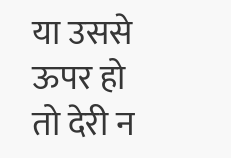या उससे ऊपर हो तो देरी न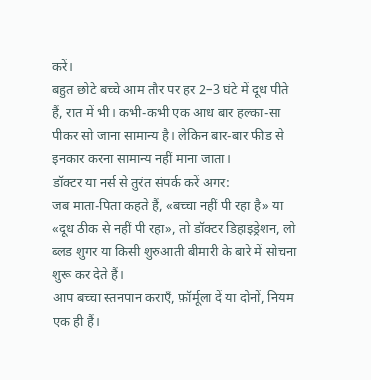करें।
बहुत छोटे बच्चे आम तौर पर हर 2–3 घंटे में दूध पीते हैं, रात में भी। कभी-कभी एक आध बार हल्का-सा पीकर सो जाना सामान्य है। लेकिन बार-बार फीड से इनकार करना सामान्य नहीं माना जाता।
डॉक्टर या नर्स से तुरंत संपर्क करें अगर:
जब माता-पिता कहते हैं, «बच्चा नहीं पी रहा है» या «दूध ठीक से नहीं पी रहा», तो डॉक्टर डिहाइड्रेशन, लो ब्लड शुगर या किसी शुरुआती बीमारी के बारे में सोचना शुरू कर देते हैं।
आप बच्चा स्तनपान कराएँ, फ़ॉर्मूला दें या दोनों, नियम एक ही हैं।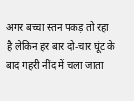अगर बच्चा स्तन पकड़ तो रहा है लेकिन हर बार दो-चार घूंट के बाद गहरी नींद में चला जाता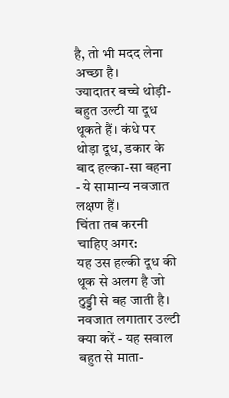है, तो भी मदद लेना अच्छा है।
ज्यादातर बच्चे थोड़ी-बहुत उल्टी या दूध थूकते हैं। कंधे पर थोड़ा दूध, डकार के बाद हल्का-सा बहना - ये सामान्य नवजात लक्षण हैं।
चिंता तब करनी चाहिए अगर:
यह उस हल्की दूध की थूक से अलग है जो ठुड्डी से बह जाती है। नवजात लगातार उल्टी क्या करें - यह सवाल बहुत से माता-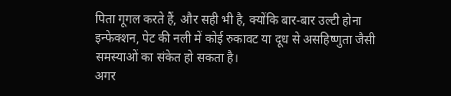पिता गूगल करते हैं, और सही भी है, क्योंकि बार-बार उल्टी होना इन्फेक्शन, पेट की नली में कोई रुकावट या दूध से असहिष्णुता जैसी समस्याओं का संकेत हो सकता है।
अगर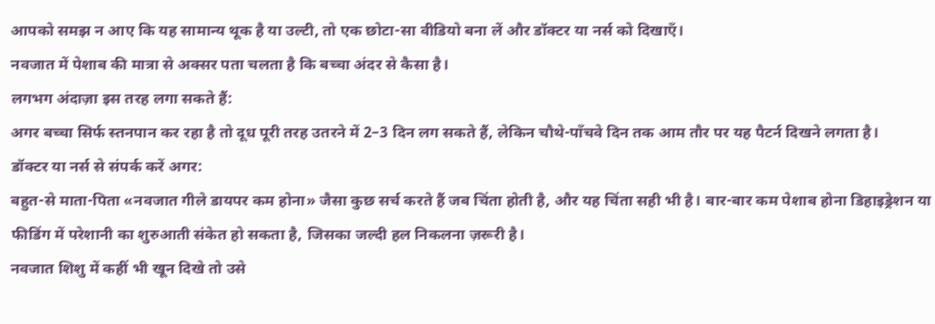आपको समझ न आए कि यह सामान्य थूक है या उल्टी, तो एक छोटा-सा वीडियो बना लें और डॉक्टर या नर्स को दिखाएँ।
नवजात में पेशाब की मात्रा से अक्सर पता चलता है कि बच्चा अंदर से कैसा है।
लगभग अंदाज़ा इस तरह लगा सकते हैं:
अगर बच्चा सिर्फ स्तनपान कर रहा है तो दूध पूरी तरह उतरने में 2–3 दिन लग सकते हैं, लेकिन चौथे-पाँचवे दिन तक आम तौर पर यह पैटर्न दिखने लगता है।
डॉक्टर या नर्स से संपर्क करें अगर:
बहुत-से माता-पिता «नवजात गीले डायपर कम होना» जैसा कुछ सर्च करते हैं जब चिंता होती है, और यह चिंता सही भी है। बार-बार कम पेशाब होना डिहाइड्रेशन या फीडिंग में परेशानी का शुरुआती संकेत हो सकता है, जिसका जल्दी हल निकलना ज़रूरी है।
नवजात शिशु में कहीं भी खून दिखे तो उसे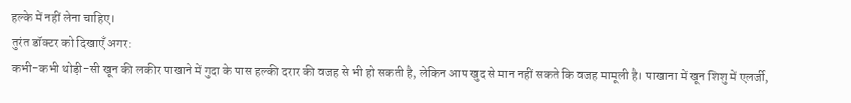हल्के में नहीं लेना चाहिए।
तुरंत डॉक्टर को दिखाएँ अगर:
कभी-कभी थोड़ी-सी खून की लकीर पाखाने में गुदा के पास हल्की दरार की वजह से भी हो सकती है, लेकिन आप खुद से मान नहीं सकते कि वजह मामूली है। पाखाना में खून शिशु में एलर्जी,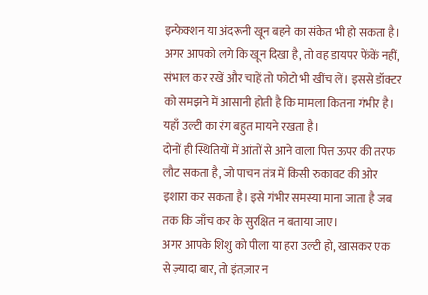इन्फेक्शन या अंदरूनी खून बहने का संकेत भी हो सकता है।
अगर आपको लगे कि खून दिखा है, तो वह डायपर फेंकें नहीं, संभाल कर रखें और चाहें तो फोटो भी खींच लें। इससे डॉक्टर को समझने में आसानी होती है कि मामला कितना गंभीर है।
यहाँ उल्टी का रंग बहुत मायने रखता है।
दोनों ही स्थितियों में आंतों से आने वाला पित्त ऊपर की तरफ लौट सकता है, जो पाचन तंत्र में किसी रुकावट की ओर इशारा कर सकता है। इसे गंभीर समस्या माना जाता है जब तक कि जाँच कर के सुरक्षित न बताया जाए।
अगर आपके शिशु को पीला या हरा उल्टी हो, खासकर एक से ज़्यादा बार, तो इंतज़ार न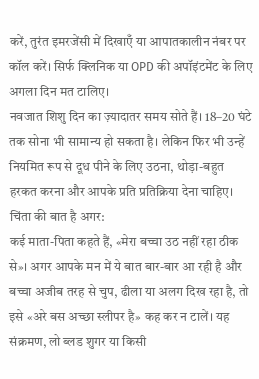करें, तुरंत इमरजेंसी में दिखाएँ या आपातकालीन नंबर पर कॉल करें। सिर्फ क्लिनिक या OPD की अपॉइंटमेंट के लिए अगला दिन मत टालिए।
नवजात शिशु दिन का ज़्यादातर समय सोते हैं। 18–20 घंटे तक सोना भी सामान्य हो सकता है। लेकिन फिर भी उन्हें नियमित रूप से दूध पीने के लिए उठना, थोड़ा-बहुत हरकत करना और आपके प्रति प्रतिक्रिया देना चाहिए।
चिंता की बात है अगर:
कई माता-पिता कहते हैं, «मेरा बच्चा उठ नहीं रहा ठीक से»। अगर आपके मन में ये बात बार-बार आ रही है और बच्चा अजीब तरह से चुप, ढीला या अलग दिख रहा है, तो इसे «अरे बस अच्छा स्लीपर है» कह कर न टालें। यह संक्रमण, लो ब्लड शुगर या किसी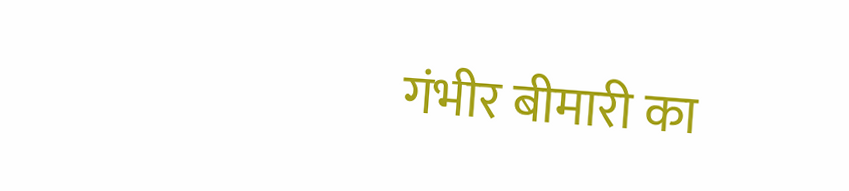गंभीर बीमारी का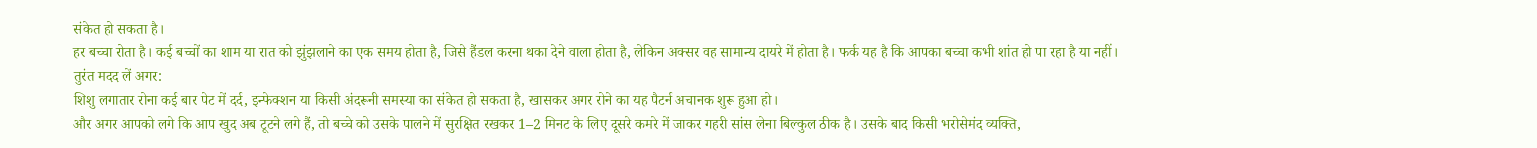संकेत हो सकता है।
हर बच्चा रोता है। कई बच्चों का शाम या रात को झुंझलाने का एक समय होता है, जिसे हैंडल करना थका देने वाला होता है, लेकिन अक्सर वह सामान्य दायरे में होता है। फर्क यह है कि आपका बच्चा कभी शांत हो पा रहा है या नहीं।
तुरंत मदद लें अगर:
शिशु लगातार रोना कई बार पेट में दर्द, इन्फेक्शन या किसी अंदरूनी समस्या का संकेत हो सकता है, खासकर अगर रोने का यह पैटर्न अचानक शुरू हुआ हो।
और अगर आपको लगे कि आप खुद अब टूटने लगे हैं, तो बच्चे को उसके पालने में सुरक्षित रखकर 1–2 मिनट के लिए दूसरे कमरे में जाकर गहरी सांस लेना बिल्कुल ठीक है। उसके बाद किसी भरोसेमंद व्यक्ति,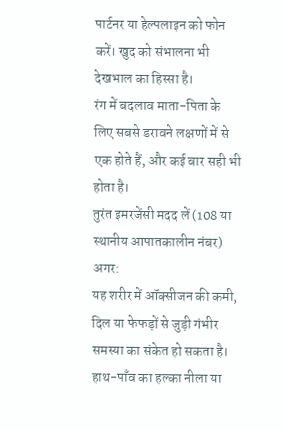पार्टनर या हेल्पलाइन को फोन करें। खुद को संभालना भी देखभाल का हिस्सा है।
रंग में बदलाव माता-पिता के लिए सबसे डरावने लक्षणों में से एक होते हैं, और कई बार सही भी होता है।
तुरंत इमरजेंसी मदद लें (108 या स्थानीय आपातकालीन नंबर) अगर:
यह शरीर में ऑक्सीजन की कमी, दिल या फेफड़ों से जुड़ी गंभीर समस्या का संकेत हो सकता है। हाथ-पाँव का हल्का नीला या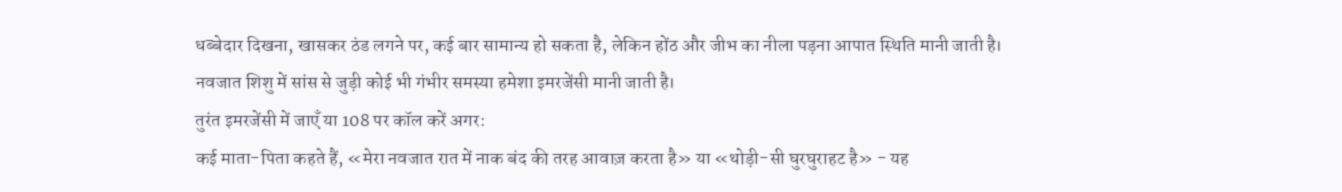धब्बेदार दिखना, खासकर ठंड लगने पर, कई बार सामान्य हो सकता है, लेकिन होंठ और जीभ का नीला पड़ना आपात स्थिति मानी जाती है।
नवजात शिशु में सांस से जुड़ी कोई भी गंभीर समस्या हमेशा इमरजेंसी मानी जाती है।
तुरंत इमरजेंसी में जाएँ या 108 पर कॉल करें अगर:
कई माता-पिता कहते हैं, «मेरा नवजात रात में नाक बंद की तरह आवाज़ करता है» या «थोड़ी-सी घुरघुराहट है» - यह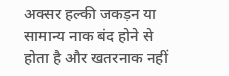अक्सर हल्की जकड़न या सामान्य नाक बंद होने से होता है और खतरनाक नहीं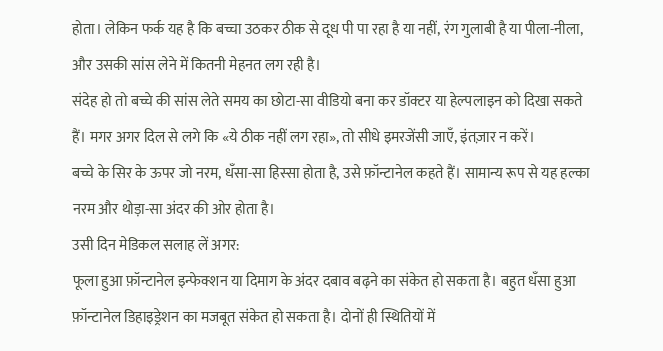होता। लेकिन फर्क यह है कि बच्चा उठकर ठीक से दूध पी पा रहा है या नहीं, रंग गुलाबी है या पीला-नीला, और उसकी सांस लेने में कितनी मेहनत लग रही है।
संदेह हो तो बच्चे की सांस लेते समय का छोटा-सा वीडियो बना कर डॉक्टर या हेल्पलाइन को दिखा सकते हैं। मगर अगर दिल से लगे कि «ये ठीक नहीं लग रहा», तो सीधे इमरजेंसी जाएँ, इंतज़ार न करें।
बच्चे के सिर के ऊपर जो नरम, धँसा-सा हिस्सा होता है, उसे फ़ॉन्टानेल कहते हैं। सामान्य रूप से यह हल्का नरम और थोड़ा-सा अंदर की ओर होता है।
उसी दिन मेडिकल सलाह लें अगर:
फूला हुआ फ़ॉन्टानेल इन्फेक्शन या दिमाग के अंदर दबाव बढ़ने का संकेत हो सकता है। बहुत धँसा हुआ फ़ॉन्टानेल डिहाइड्रेशन का मजबूत संकेत हो सकता है। दोनों ही स्थितियों में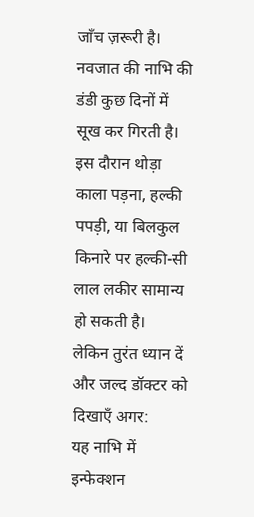जाँच ज़रूरी है।
नवजात की नाभि की डंडी कुछ दिनों में सूख कर गिरती है। इस दौरान थोड़ा काला पड़ना, हल्की पपड़ी, या बिलकुल किनारे पर हल्की-सी लाल लकीर सामान्य हो सकती है।
लेकिन तुरंत ध्यान दें और जल्द डॉक्टर को दिखाएँ अगर:
यह नाभि में इन्फेक्शन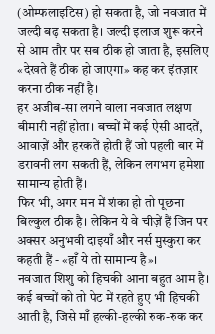(ओम्फलाइटिस) हो सकता है, जो नवजात में जल्दी बढ़ सकता है। जल्दी इलाज शुरू करने से आम तौर पर सब ठीक हो जाता है, इसलिए «देखते हैं ठीक हो जाएगा» कह कर इंतज़ार करना ठीक नहीं है।
हर अजीब-सा लगने वाला नवजात लक्षण बीमारी नहीं होता। बच्चों में कई ऐसी आदतें, आवाज़ें और हरकतें होती हैं जो पहली बार में डरावनी लग सकती हैं, लेकिन लगभग हमेशा सामान्य होती हैं।
फिर भी, अगर मन में शंका हो तो पूछना बिल्कुल ठीक है। लेकिन ये वे चीज़ें हैं जिन पर अक्सर अनुभवी दाइयाँ और नर्स मुस्कुरा कर कहती हैं - «हाँ ये तो सामान्य है»।
नवजात शिशु को हिचकी आना बहुत आम है। कई बच्चों को तो पेट में रहते हुए भी हिचकी आती है, जिसे माँ हल्की-हल्की रुक-रुक कर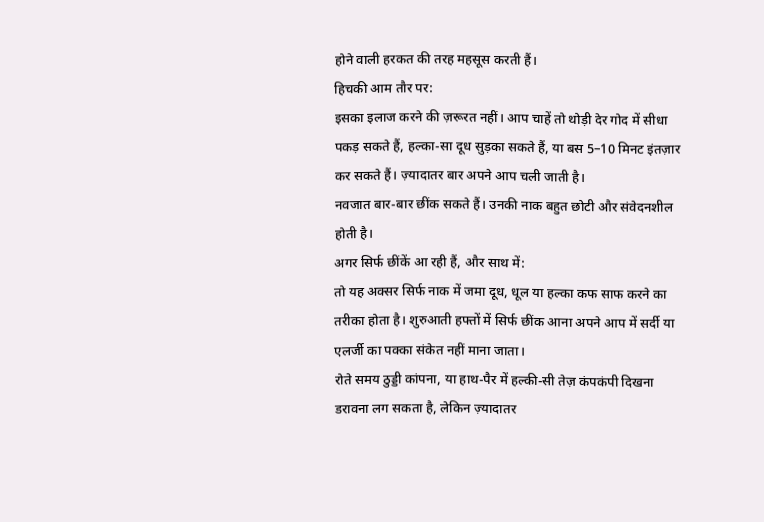होने वाली हरकत की तरह महसूस करती हैं।
हिचकी आम तौर पर:
इसका इलाज करने की ज़रूरत नहीं। आप चाहें तो थोड़ी देर गोद में सीधा पकड़ सकते हैं, हल्का-सा दूध सुड़का सकते हैं, या बस 5–10 मिनट इंतज़ार कर सकते हैं। ज़्यादातर बार अपने आप चली जाती है।
नवजात बार-बार छींक सकते हैं। उनकी नाक बहुत छोटी और संवेदनशील होती है।
अगर सिर्फ छींकें आ रही हैं, और साथ में:
तो यह अक्सर सिर्फ नाक में जमा दूध, धूल या हल्का कफ साफ करने का तरीका होता है। शुरुआती हफ्तों में सिर्फ छींक आना अपने आप में सर्दी या एलर्जी का पक्का संकेत नहीं माना जाता।
रोते समय ठुड्डी कांपना, या हाथ-पैर में हल्की-सी तेज़ कंपकंपी दिखना डरावना लग सकता है, लेकिन ज़्यादातर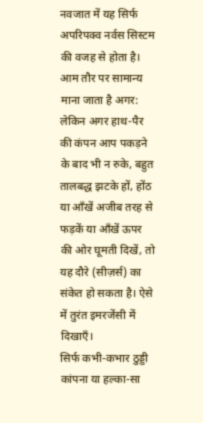नवजात में यह सिर्फ अपरिपक्व नर्वस सिस्टम की वजह से होता है।
आम तौर पर सामान्य माना जाता है अगर:
लेकिन अगर हाथ-पैर की कंपन आप पकड़ने के बाद भी न रुके, बहुत तालबद्ध झटके हों, होंठ या आँखें अजीब तरह से फड़कें या आँखें ऊपर की ओर घूमती दिखें, तो यह दौरे (सीज़र्स) का संकेत हो सकता है। ऐसे में तुरंत इमरजेंसी में दिखाएँ।
सिर्फ कभी-कभार ठुड्डी कांपना या हल्का-सा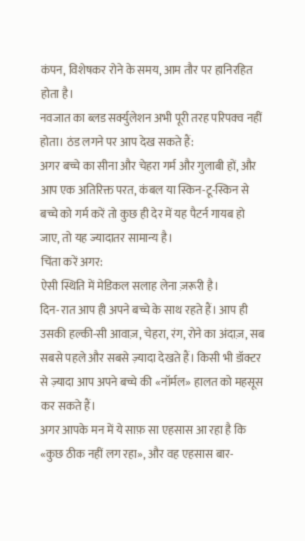कंपन, विशेषकर रोने के समय, आम तौर पर हानिरहित होता है।
नवजात का ब्लड सर्क्युलेशन अभी पूरी तरह परिपक्व नहीं होता। ठंड लगने पर आप देख सकते हैं:
अगर बच्चे का सीना और चेहरा गर्म और गुलाबी हों, और आप एक अतिरिक्त परत, कंबल या स्किन-टू-स्किन से बच्चे को गर्म करें तो कुछ ही देर में यह पैटर्न गायब हो जाए, तो यह ज्यादातर सामान्य है।
चिंता करें अगर:
ऐसी स्थिति में मेडिकल सलाह लेना ज़रूरी है।
दिन-रात आप ही अपने बच्चे के साथ रहते हैं। आप ही उसकी हल्की-सी आवाज़, चेहरा, रंग, रोने का अंदाज़, सब सबसे पहले और सबसे ज़्यादा देखते हैं। किसी भी डॉक्टर से ज़्यादा आप अपने बच्चे की «नॉर्मल» हालत को महसूस कर सकते हैं।
अगर आपके मन में ये साफ़ सा एहसास आ रहा है कि «कुछ ठीक नहीं लग रहा», और वह एहसास बार-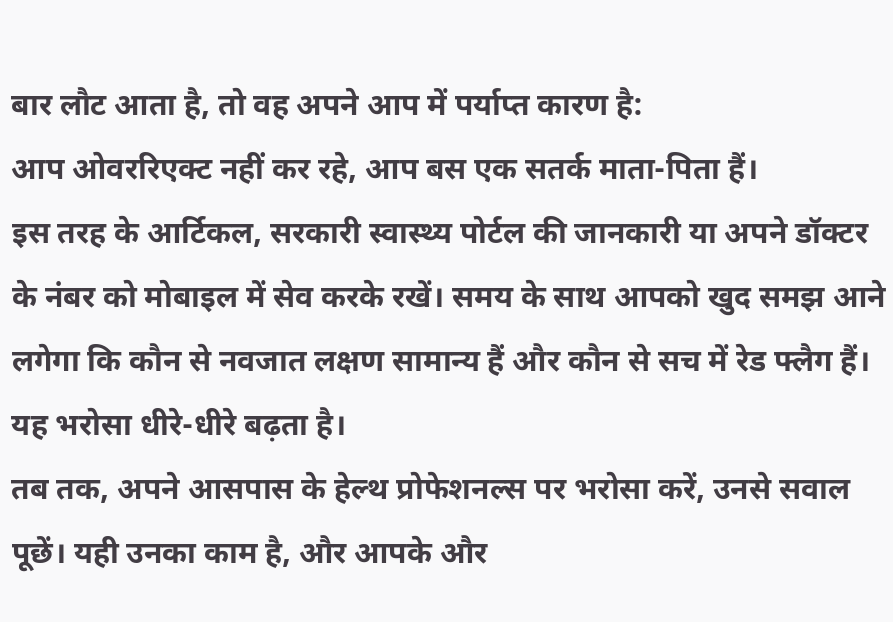बार लौट आता है, तो वह अपने आप में पर्याप्त कारण है:
आप ओवररिएक्ट नहीं कर रहे, आप बस एक सतर्क माता-पिता हैं।
इस तरह के आर्टिकल, सरकारी स्वास्थ्य पोर्टल की जानकारी या अपने डॉक्टर के नंबर को मोबाइल में सेव करके रखें। समय के साथ आपको खुद समझ आने लगेगा कि कौन से नवजात लक्षण सामान्य हैं और कौन से सच में रेड फ्लैग हैं। यह भरोसा धीरे-धीरे बढ़ता है।
तब तक, अपने आसपास के हेल्थ प्रोफेशनल्स पर भरोसा करें, उनसे सवाल पूछें। यही उनका काम है, और आपके और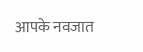आपके नवजात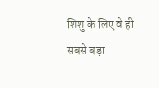शिशु के लिए वे ही सबसे बड़ा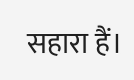सहारा हैं।